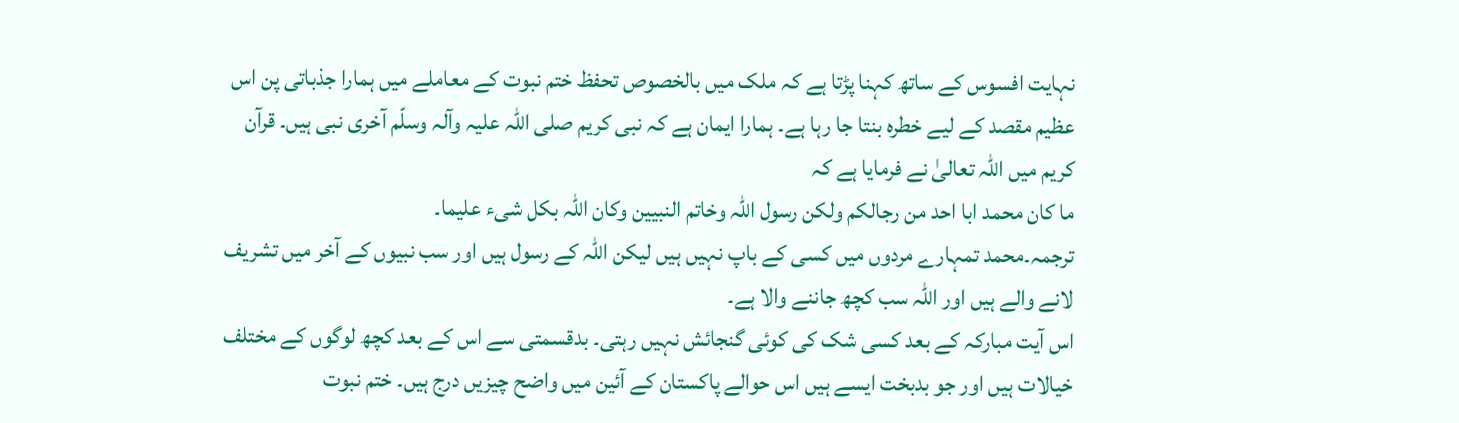نہایت افسوس کے ساتھ کہنا پڑتا ہے کہ ملک میں بالخصوص تحفظ ختم نبوت کے معاملے میں ہمارا جذباتی پن اس عظیم مقصد کے لیے خطرہ بنتا جا رہا ہے۔ ہمارا ایمان ہے کہ نبی کریم صلی اللہ علیہ وآلہ وسلّم آخری نبی ہیں۔ قرآن کریم میں اللہ تعالیٰ نے فرمایا ہے کہ
ما کان محمد ابا احد من رجالکم ولکن رسول اللہ وخاتم النبیین وکان اللہ بکل شیء علیما۔
ترجمہ۔محمد تمہارے مردوں میں کسی کے باپ نہیں ہیں لیکن اللہ کے رسول ہیں اور سب نبیوں کے آخر میں تشریف لانے والے ہیں اور اللہ سب کچھ جاننے والا ہے۔
اس آیت مبارکہ کے بعد کسی شک کی کوئی گنجائش نہیں رہتی۔ بدقسمتی سے اس کے بعد کچھ لوگوں کے مختلف خیالات ہیں اور جو بدبخت ایسے ہیں اس حوالے پاکستان کے آئین میں واضح چیزیں درج ہیں۔ ختم نبوت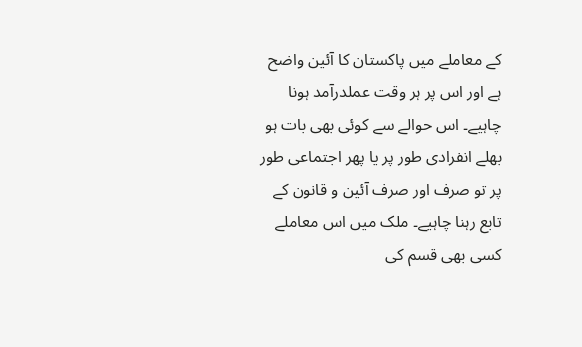کے معاملے میں پاکستان کا آئین واضح ہے اور اس پر ہر وقت عملدرآمد ہونا چاہیے۔ اس حوالے سے کوئی بھی بات ہو بھلے انفرادی طور پر یا پھر اجتماعی طور پر تو صرف اور صرف آئین و قانون کے تابع رہنا چاہیے۔ ملک میں اس معاملے کسی بھی قسم کی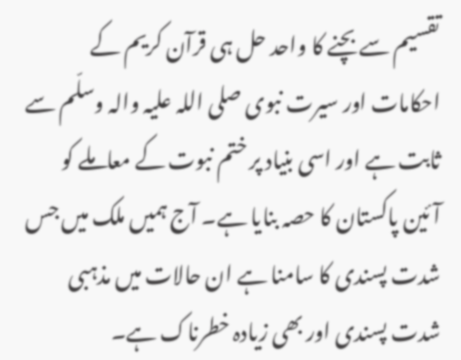تقسیم سے بچنے کا واحد حل ہی قرآن کریم کے احکامات اور سیرت نبوی صلی اللہ علیہ والہ وسلّم سے ثابت ہے اور اسی بنیاد پر ختم نبوت کے معاملے کو آئین پاکستان کا حصہ بنایا ہے۔ آج ہمیں ملک میں جس شدت پسندی کا سامنا ہے ان حالات میں مذہبی شدت پسندی اور بھی زیادہ خطرناک ہے۔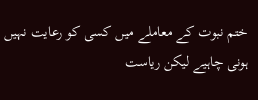ختم نبوت کے معاملے میں کسی کو رعایت نہیں ہونی چاہیے لیکن ریاست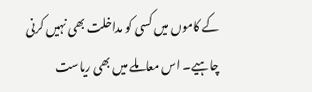کے کاموں میں کسی کو مداخلت بھی نہیں کرنی چاہیے۔ اس معاملے میں بھی ریاست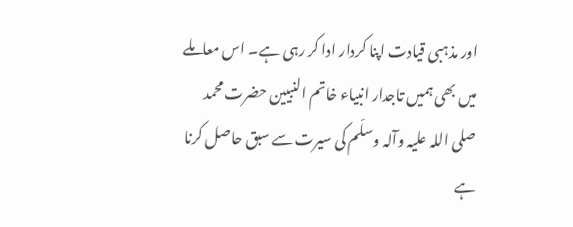اور مذہبی قیادت اپنا کردار ادا کر رہی ہے۔ اس معاملے میں بھی ہمیں تاجدار انبیاء خاتم النبیین حضرت محمد صلی اللہ علیہ وآلہ وسلّم کی سیرت سے سبق حاصل کرنا ہے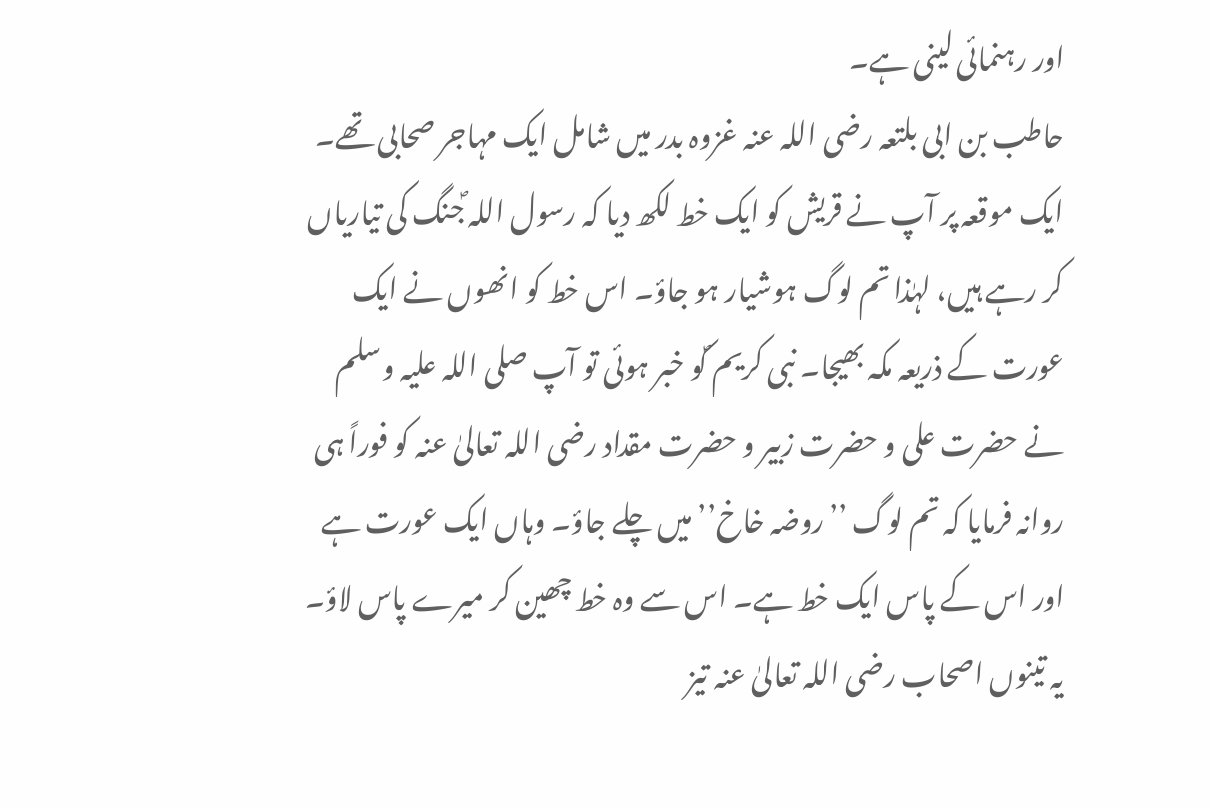اور رہنمائی لینی ہے۔
حاطب بن ابی بلتعہ رضی اللہ عنہ غزوہ بدر میں شامل ایک مہاجر صحابی تھے۔ ایک موقعہ پر آپ نے قریش کو ایک خط لکھ دیا کہ رسول اللہ ؐجنگ کی تیاریاں کر رہے ہیں، لہٰذا تم لوگ ہوشیار ہو جاؤ۔ اس خط کو انھوں نے ایک عورت کے ذریعہ مکہ بھیجا۔ نبی کریم ؐکو خبر ہوئی تو آپ صلی اللہ علیہ وسلم نے حضرت علی و حضرت زبیر و حضرت مقداد رضی اللہ تعالیٰ عنہ کو فوراً ہی روانہ فرمایا کہ تم لوگ ’’روضہ خاخ’’ میں چلے جاؤ۔ وہاں ایک عورت ہے اور اس کے پاس ایک خط ہے۔ اس سے وہ خط چھین کر میرے پاس لاؤ۔ یہ تینوں اصحاب رضی اللہ تعالیٰ عنہ تیز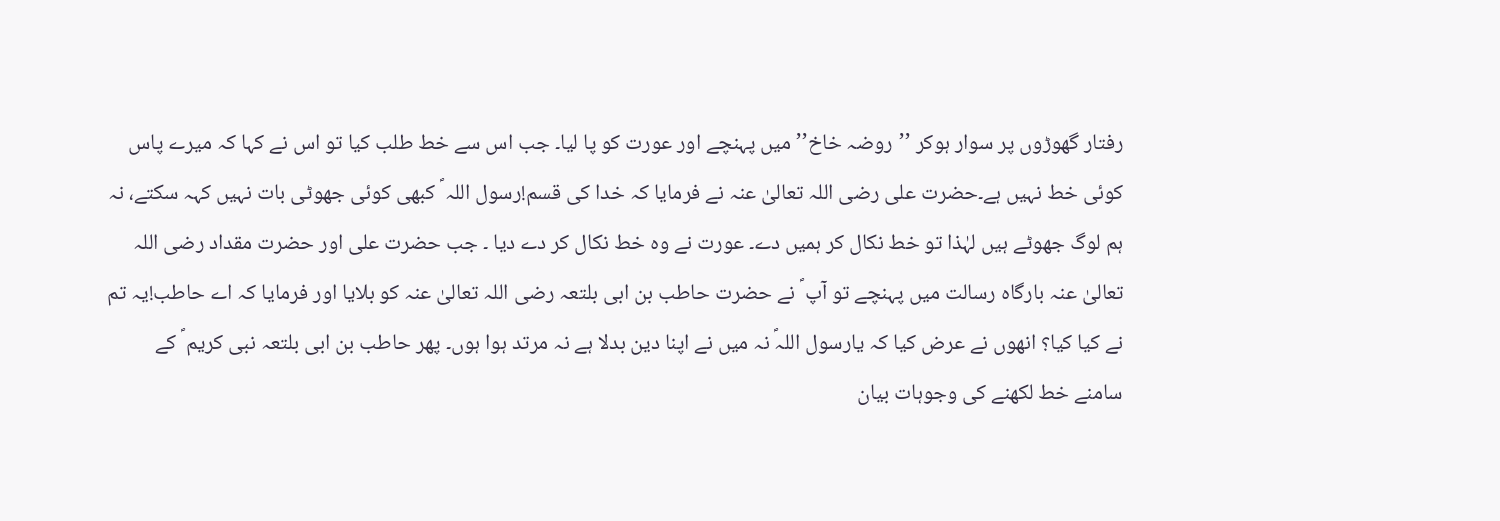رفتار گھوڑوں پر سوار ہوکر ’’روضہ خاخ’’ میں پہنچے اور عورت کو پا لیا۔ جب اس سے خط طلب کیا تو اس نے کہا کہ میرے پاس کوئی خط نہیں ہے۔حضرت علی رضی اللہ تعالیٰ عنہ نے فرمایا کہ خدا کی قسم!رسول اللہ ؐ کبھی کوئی جھوٹی بات نہیں کہہ سکتے، نہ ہم لوگ جھوٹے ہیں لہٰذا تو خط نکال کر ہمیں دے۔ عورت نے وہ خط نکال کر دے دیا ۔ جب حضرت علی اور حضرت مقداد رضی اللہ تعالیٰ عنہ بارگاہ رسالت میں پہنچے تو آپ ؐ نے حضرت حاطب بن ابی بلتعہ رضی اللہ تعالیٰ عنہ کو بلایا اور فرمایا کہ اے حاطب!یہ تم نے کیا کیا؟ انھوں نے عرض کیا کہ یارسول اللہؐ نہ میں نے اپنا دین بدلا ہے نہ مرتد ہوا ہوں۔ پھر حاطب بن ابی بلتعہ نبی کریم ؐ کے سامنے خط لکھنے کی وجوہات بیان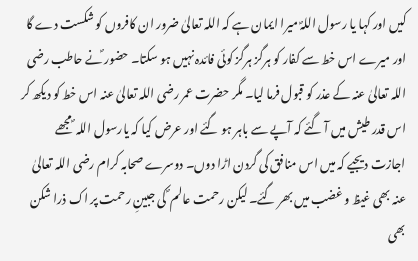کیں اور کہا یا رسول اللہؐ میرا ایمان ہے کہ اللہ تعالیٰ ضرور ان کافروں کو شکست دے گا اور میرے اس خط سے کفار کو ہرگز ہرگز کوئی فائدہ نہیں ہو سکتا۔ حضور ؐنے حاطب رضی اللہ تعالیٰ عنہ کے عذر کو قبول فرما لیا۔ مگر حضرت عمر رضی اللہ تعالیٰ عنہ اس خط کو دیکھ کر اس قدر طیش میں آ گئے کہ آپے سے باہر ہو گئے اور عرض کیا کہ یارسول اللہ ؐ مجھے اجازت دیجیے کہ میں اس منافق کی گردن اڑا دوں۔ دوسرے صحابہ کرام رضی اللہ تعالیٰ عنہ بھی غیظ و غضب میں بھر گئے۔ لیکن رحمت عالم ؐ کی جبینِ رحمت پر اک ذرا شکن بھی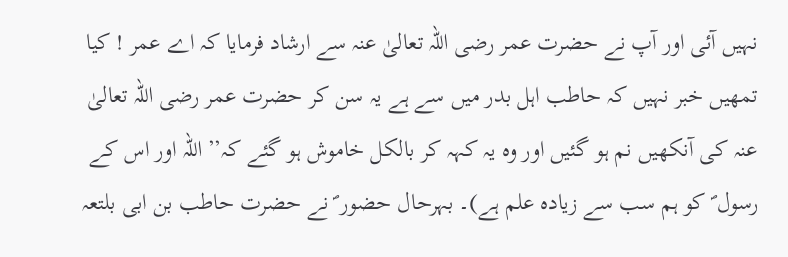نہیں آئی اور آپ نے حضرت عمر رضی اللہ تعالیٰ عنہ سے ارشاد فرمایا کہ اے عمر ! کیا تمھیں خبر نہیں کہ حاطب اہل بدر میں سے ہے یہ سن کر حضرت عمر رضی اللہ تعالیٰ عنہ کی آنکھیں نم ہو گئیں اور وہ یہ کہہ کر بالکل خاموش ہو گئے کہ’’ اللہ اور اس کے رسول ؐ کو ہم سب سے زیادہ علم ہے)۔ بہرحال حضور ؐ نے حضرت حاطب بن ابی بلتعہ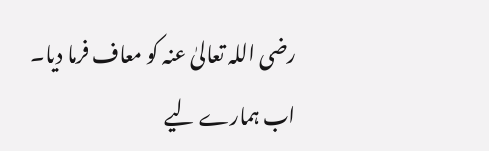رضی اللہ تعالیٰ عنہ کو معاف فرما دیا۔
اب ہمارے لیے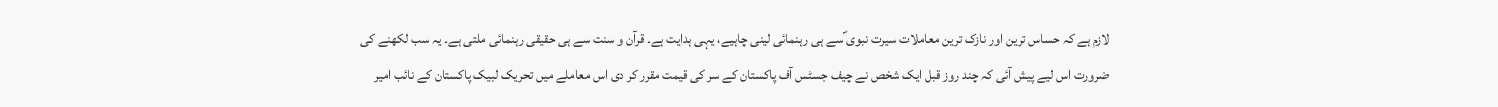لازم ہے کہ حساس ترین اور نازک ترین معاملات سیرت نبوی ؐسے ہی رہنمائی لینی چاہیے، یہی ہدایت ہے۔ قرآن و سنت سے ہی حقیقی رہنمائی ملتی ہے۔ یہ سب لکھنے کی ضرورت اس لیے پیش آئی کہ چند روز قبل ایک شخص نے چیف جسٹس آف پاکستان کے سر کی قیمت مقرر کر دی اس معاملے میں تحریک لبیک پاکستان کے نائب امیر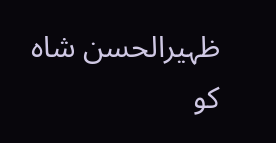ظہیرالحسن شاہ کو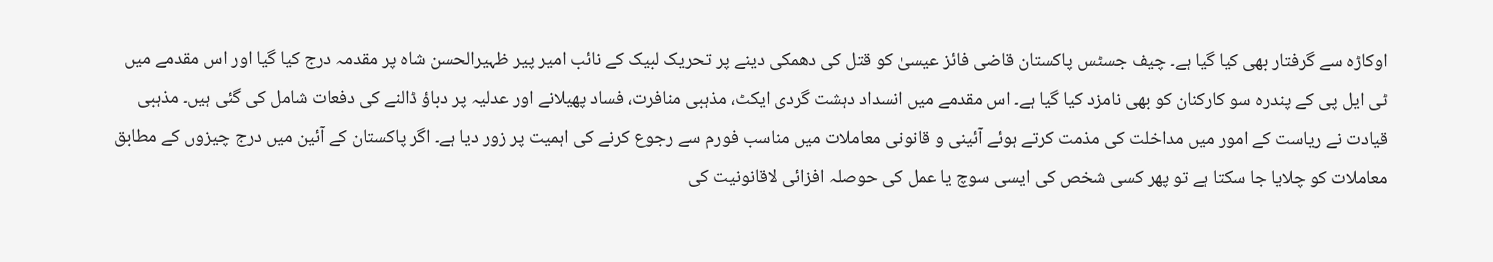اوکاڑہ سے گرفتار بھی کیا گیا ہے۔ چیف جسٹس پاکستان قاضی فائز عیسیٰ کو قتل کی دھمکی دینے پر تحریک لبیک کے نائب امیر پیر ظہیرالحسن شاہ پر مقدمہ درج کیا گیا اور اس مقدمے میں ٹی ایل پی کے پندرہ سو کارکنان کو بھی نامزد کیا گیا ہے۔ اس مقدمے میں انسداد دہشت گردی ایکٹ، مذہبی منافرت، فساد پھیلانے اور عدلیہ پر دباؤ ڈالنے کی دفعات شامل کی گئی ہیں۔ مذہبی قیادت نے ریاست کے امور میں مداخلت کی مذمت کرتے ہوئے آئینی و قانونی معاملات میں مناسب فورم سے رجوع کرنے کی اہمیت پر زور دیا ہے۔ اگر پاکستان کے آئین میں درج چیزوں کے مطابق معاملات کو چلایا جا سکتا ہے تو پھر کسی شخص کی ایسی سوچ یا عمل کی حوصلہ افزائی لاقانونیت کی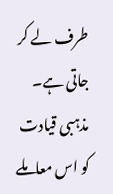طرف لے کر جاتی ہے۔ مذہبی قیادت کو اس معاملے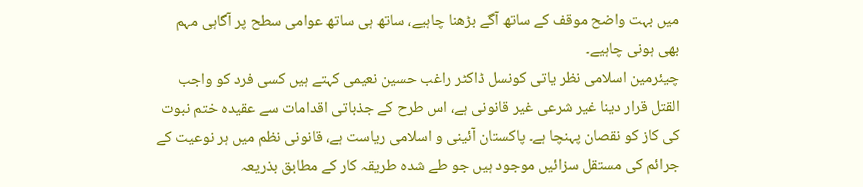میں بہت واضح موقف کے ساتھ آگے بڑھنا چاہیے، ساتھ ہی ساتھ عوامی سطح پر آگاہی مہم بھی ہونی چاہیے۔
چیئرمین اسلامی نظر یاتی کونسل ڈاکٹر راغب حسین نعیمی کہتے ہیں کسی فرد کو واجب القتل قرار دینا غیر شرعی غیر قانونی ہے، اس طرح کے جذباتی اقدامات سے عقیدہ ختم نبوت کی کاز کو نقصان پہنچا ہے۔ پاکستان آئینی و اسلامی ریاست ہے، قانونی نظم میں ہر نوعیت کے جرائم کی مستقل سزائیں موجود ہیں جو طے شدہ طریقہ کار کے مطابق بذریعہ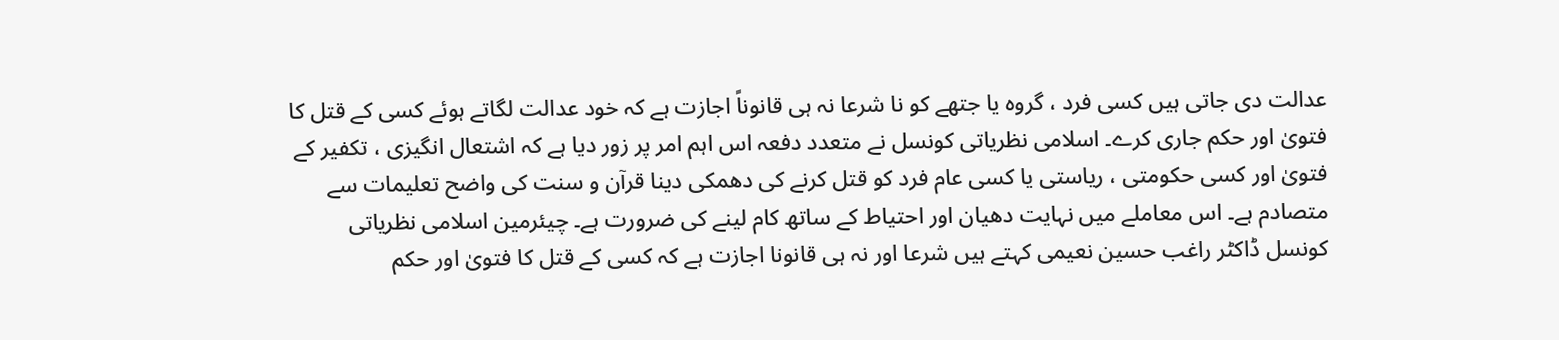عدالت دی جاتی ہیں کسی فرد ، گروہ یا جتھے کو نا شرعا نہ ہی قانوناً اجازت ہے کہ خود عدالت لگاتے ہوئے کسی کے قتل کا فتویٰ اور حکم جاری کرے۔ اسلامی نظریاتی کونسل نے متعدد دفعہ اس اہم امر پر زور دیا ہے کہ اشتعال انگیزی ، تکفیر کے فتویٰ اور کسی حکومتی ، ریاستی یا کسی عام فرد کو قتل کرنے کی دھمکی دینا قرآن و سنت کی واضح تعلیمات سے متصادم ہے۔ اس معاملے میں نہایت دھیان اور احتیاط کے ساتھ کام لینے کی ضرورت ہے۔ چیئرمین اسلامی نظریاتی کونسل ڈاکٹر راغب حسین نعیمی کہتے ہیں شرعا اور نہ ہی قانونا اجازت ہے کہ کسی کے قتل کا فتویٰ اور حکم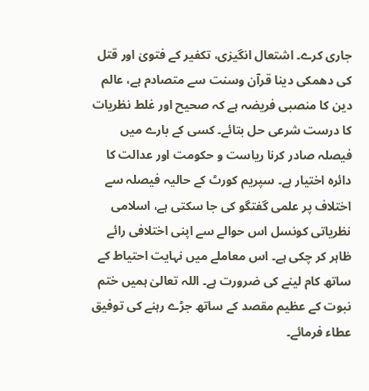جاری کرے۔ اشتعال انگیزی، تکفیر کے فتویٰ اور قتل کی دھمکی دینا قرآن وسنت سے متصادم ہے، عالم دین کا منصبی فریضہ ہے کہ صحیح اور غلط نظریات کا درست شرعی حل بتائے۔ کسی کے بارے میں فیصلہ صادر کرنا ریاست و حکومت اور عدالت کا دائرہ اختیار ہے۔ سپریم کورٹ کے حالیہ فیصلہ سے اختلاف پر علمی گفتگو کی جا سکتی ہے، اسلامی نظریاتی کونسل اس حوالے سے اپنی اختلافی رائے ظاہر کر چکی ہے۔ اس معاملے میں نہایت احتیاط کے ساتھ کام لینے کی ضرورت ہے۔ اللہ تعالیٰ ہمیں ختم نبوت کے عظیم مقصد کے ساتھ جڑے رہنے کی توفیق عطاء فرمائے۔